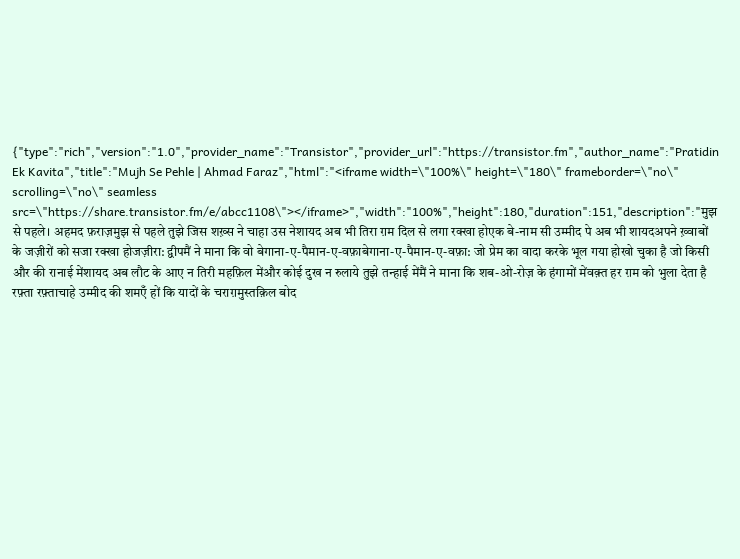{"type":"rich","version":"1.0","provider_name":"Transistor","provider_url":"https://transistor.fm","author_name":"Pratidin Ek Kavita","title":"Mujh Se Pehle | Ahmad Faraz","html":"<iframe width=\"100%\" height=\"180\" frameborder=\"no\" scrolling=\"no\" seamless src=\"https://share.transistor.fm/e/abcc1108\"></iframe>","width":"100%","height":180,"duration":151,"description":"मुझ से पहले। अहमद फ़राज़मुझ से पहले तुझे जिस शख़्स ने चाहा उस नेशायद अब भी तिरा ग़म दिल से लगा रक्खा होएक बे-नाम सी उम्मीद पे अब भी शायदअपने ख़्वाबों के जज़ीरों को सजा रक्खा होजज़ीरा: द्वीपमैं ने माना कि वो बेगाना-ए-पैमान-ए-वफ़ाबेगाना-ए-पैमान-ए-वफ़ा: जो प्रेम का वादा करके भूल गया होखो चुका है जो किसी और की रानाई मेंशायद अब लौट के आए न तिरी महफ़िल मेंऔर कोई दुख न रुलाये तुझे तन्हाई मेंमैं ने माना कि शब-ओ-रोज़ के हंगामों मेंवक़्त हर ग़म को भुला देता है रफ़्ता रफ़्ताचाहे उम्मीद की शमएँ हों कि यादों के चराग़मुस्तक़िल बोद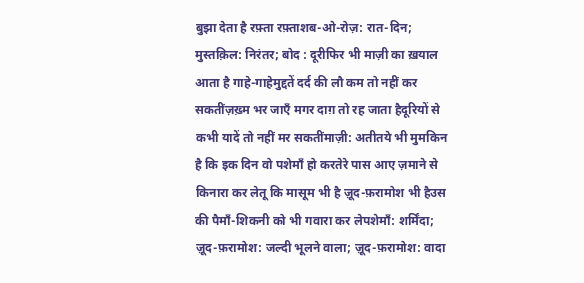बुझा देता है रफ़्ता रफ़्ताशब-ओ-रोज़: रात-दिन; मुस्तक़िल: निरंतर; बोद : दूरीफिर भी माज़ी का ख़याल आता है गाहे-गाहेमुद्दतें दर्द की लौ कम तो नहीं कर सकतींज़ख़्म भर जाएँ मगर दाग़ तो रह जाता हैदूरियों से कभी यादें तो नहीं मर सकतींमाज़ी: अतीतये भी मुमकिन है कि इक दिन वो पशेमाँ हो करतेरे पास आए ज़माने से किनारा कर लेतू कि मासूम भी है ज़ूद-फ़रामोश भी हैउस की पैमाँ-शिकनी को भी गवारा कर लेपशेमाँ: शर्मिंदा; ज़ूद-फ़रामोश: जल्दी भूलने वाला; ज़ूद-फ़रामोश: वादा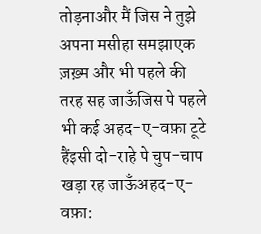तोड़नाऔर मैं जिस ने तुझे अपना मसीहा समझाएक ज़ख़्म और भी पहले की तरह सह जाऊँजिस पे पहले भी कई अहद-ए-वफ़ा टूटे हैंइसी दो-राहे पे चुप-चाप खड़ा रह जाऊँअहद-ए-वफ़ा: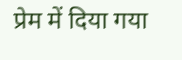प्रेम में दिया गया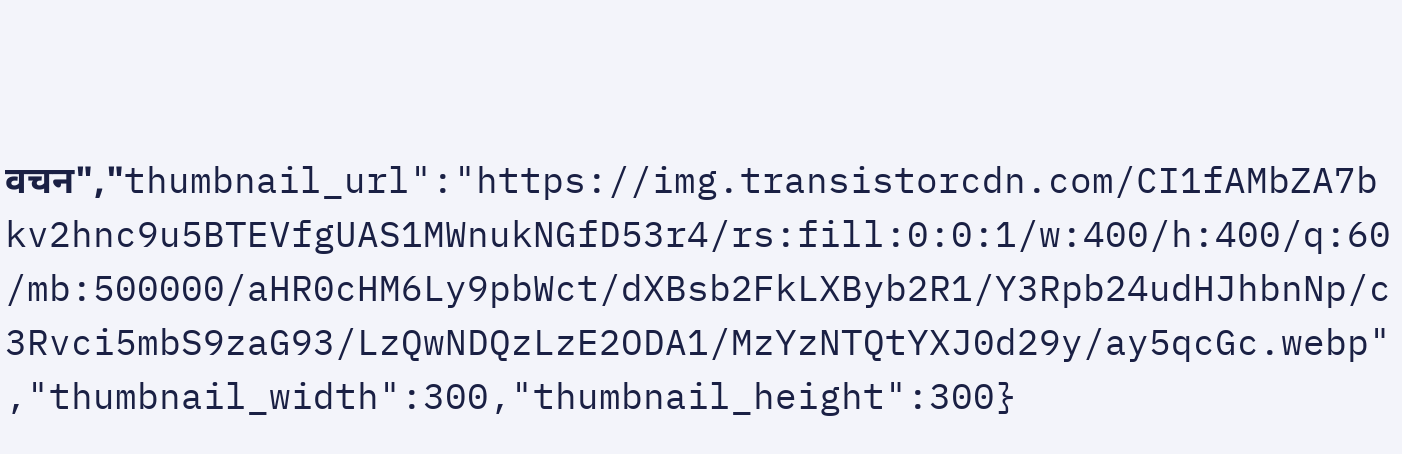वचन","thumbnail_url":"https://img.transistorcdn.com/CI1fAMbZA7bkv2hnc9u5BTEVfgUAS1MWnukNGfD53r4/rs:fill:0:0:1/w:400/h:400/q:60/mb:500000/aHR0cHM6Ly9pbWct/dXBsb2FkLXByb2R1/Y3Rpb24udHJhbnNp/c3Rvci5mbS9zaG93/LzQwNDQzLzE2ODA1/MzYzNTQtYXJ0d29y/ay5qcGc.webp","thumbnail_width":300,"thumbnail_height":300}